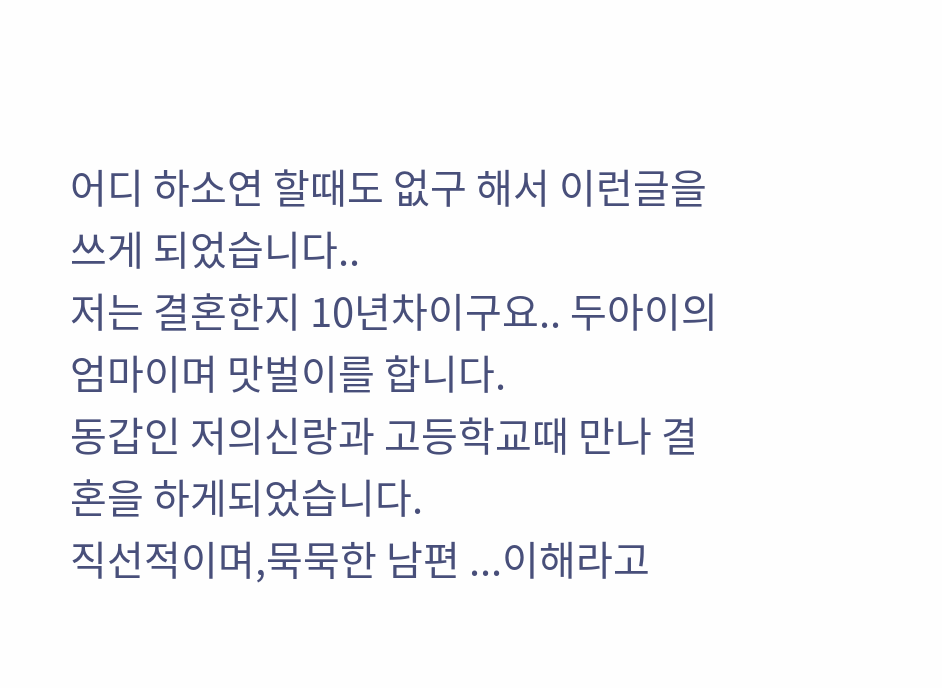어디 하소연 할때도 없구 해서 이런글을 쓰게 되었습니다..
저는 결혼한지 10년차이구요.. 두아이의 엄마이며 맛벌이를 합니다.
동갑인 저의신랑과 고등학교때 만나 결혼을 하게되었습니다.
직선적이며,묵묵한 남편 ...이해라고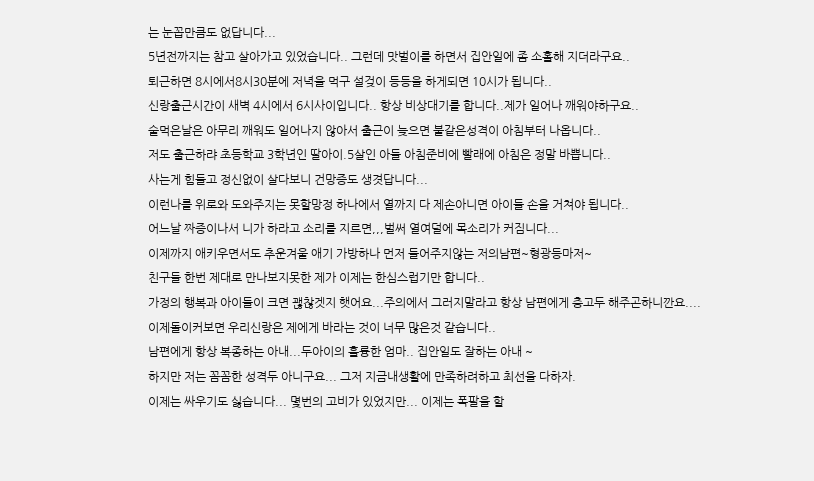는 눈꼽만큼도 없답니다...
5년전까지는 참고 살아가고 있었습니다.. 그런데 맛벌이를 하면서 집안일에 좀 소홀해 지더라구요..
퇴근하면 8시에서8시30분에 저녁을 먹구 설겆이 등등을 하게되면 10시가 됩니다..
신랑출근시간이 새벽 4시에서 6시사이입니다.. 항상 비상대기를 합니다..제가 일어나 깨워야하구요..
술먹은날은 아무리 깨워도 일어나지 않아서 출근이 늦으면 불같은성격이 아침부터 나옵니다..
저도 출근하랴 초등학교 3학년인 딸아이.5살인 아들 아침준비에 빨래에 아침은 정말 바쁩니다..
사는게 힘들고 정신없이 살다보니 건망증도 생겻답니다...
이런나를 위로와 도와주지는 못할망정 하나에서 열까지 다 제손아니면 아이들 손을 거쳐야 됩니다..
어느날 짜증이나서 니가 하라고 소리를 지르면,,,벌써 열여덜에 목소리가 커짐니다...
이제까지 애키우면서도 추운겨울 애기 가방하나 먼저 들어주지않는 저의남편~형광등마저~
친구들 한번 제대로 만나보지못한 제가 이제는 한심스럽기만 합니다..
가정의 행복과 아이들이 크면 괞찮겟지 햇어요...주의에서 그러지말라고 항상 남편에게 충고두 해주곤하니깐요....
이제돌이커보면 우리신랑은 제에게 바라는 것이 너무 많은것 같습니다..
남편에게 항상 복종하는 아내...두아이의 훌륭한 엄마.. 집안일도 잘하는 아내 ~
하지만 저는 꼼꼼한 성격두 아니구요... 그저 지금내생활에 만족하려하고 최선을 다하자.
이제는 싸우기도 싫습니다... 몇번의 고비가 있었지만... 이제는 폭팔을 할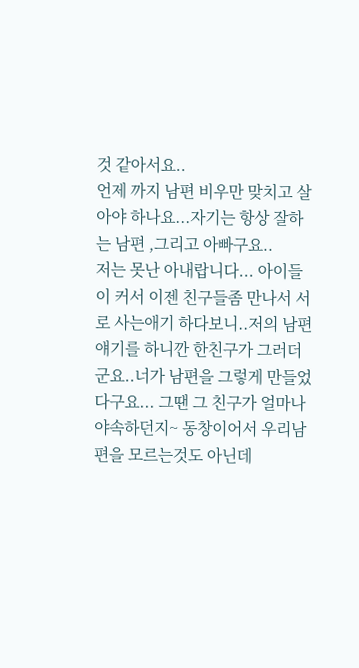것 같아서요..
언제 까지 남편 비우만 맞치고 살아야 하나요...자기는 항상 잘하는 남편 ,그리고 아빠구요..
저는 못난 아내랍니다... 아이들이 커서 이젠 친구들좀 만나서 서로 사는애기 하다보니..저의 남편얘기를 하니깐 한친구가 그러더군요..너가 남편을 그렇게 만들었다구요... 그땐 그 친구가 얼마나 야속하던지~ 동창이어서 우리남편을 모르는것도 아닌데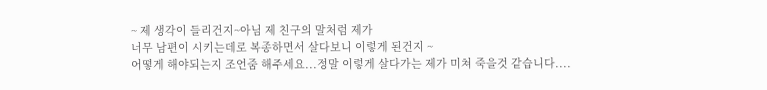~ 제 생각이 들리건지~아님 제 친구의 말처럼 제가
너무 남편이 시키는데로 복종하면서 살다보니 이렇게 된건지 ~
어떻게 해야되는지 조언줌 해주세요...정말 이렇게 살다가는 제가 미쳐 죽을것 같습니다....